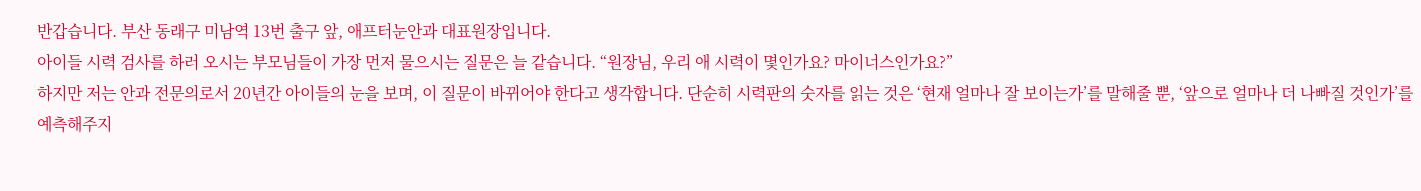반갑습니다. 부산 동래구 미남역 13번 출구 앞, 애프터눈안과 대표원장입니다.
아이들 시력 검사를 하러 오시는 부모님들이 가장 먼저 물으시는 질문은 늘 같습니다. “원장님, 우리 애 시력이 몇인가요? 마이너스인가요?”
하지만 저는 안과 전문의로서 20년간 아이들의 눈을 보며, 이 질문이 바뀌어야 한다고 생각합니다. 단순히 시력판의 숫자를 읽는 것은 ‘현재 얼마나 잘 보이는가’를 말해줄 뿐, ‘앞으로 얼마나 더 나빠질 것인가’를 예측해주지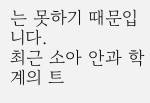는 못하기 때문입니다.
최근 소아 안과 학계의 트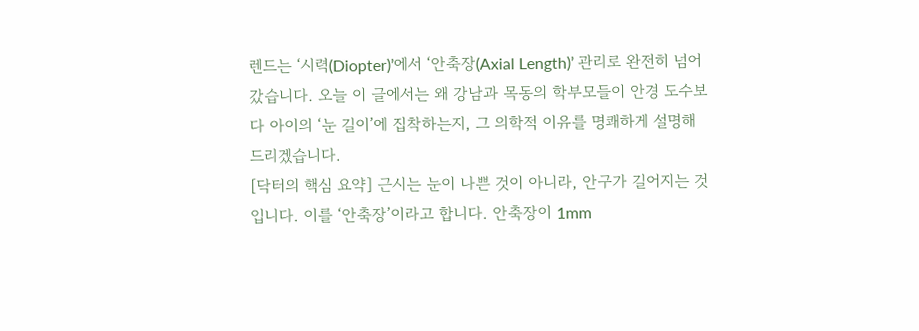렌드는 ‘시력(Diopter)’에서 ‘안축장(Axial Length)’ 관리로 완전히 넘어갔습니다. 오늘 이 글에서는 왜 강남과 목동의 학부모들이 안경 도수보다 아이의 ‘눈 길이’에 집착하는지, 그 의학적 이유를 명쾌하게 설명해 드리겠습니다.
[닥터의 핵심 요약] 근시는 눈이 나쁜 것이 아니라, 안구가 길어지는 것입니다. 이를 ‘안축장’이라고 합니다. 안축장이 1mm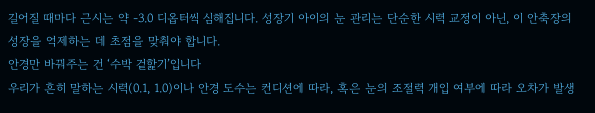길어질 때마다 근시는 약 -3.0 디옵터씩 심해집니다. 성장기 아이의 눈 관리는 단순한 시력 교정이 아닌, 이 안축장의 성장을 억제하는 데 초점을 맞춰야 합니다.
안경만 바꿔주는 건 ‘수박 겉핥기’입니다
우리가 흔히 말하는 시력(0.1, 1.0)이나 안경 도수는 컨디션에 따라, 혹은 눈의 조절력 개입 여부에 따라 오차가 발생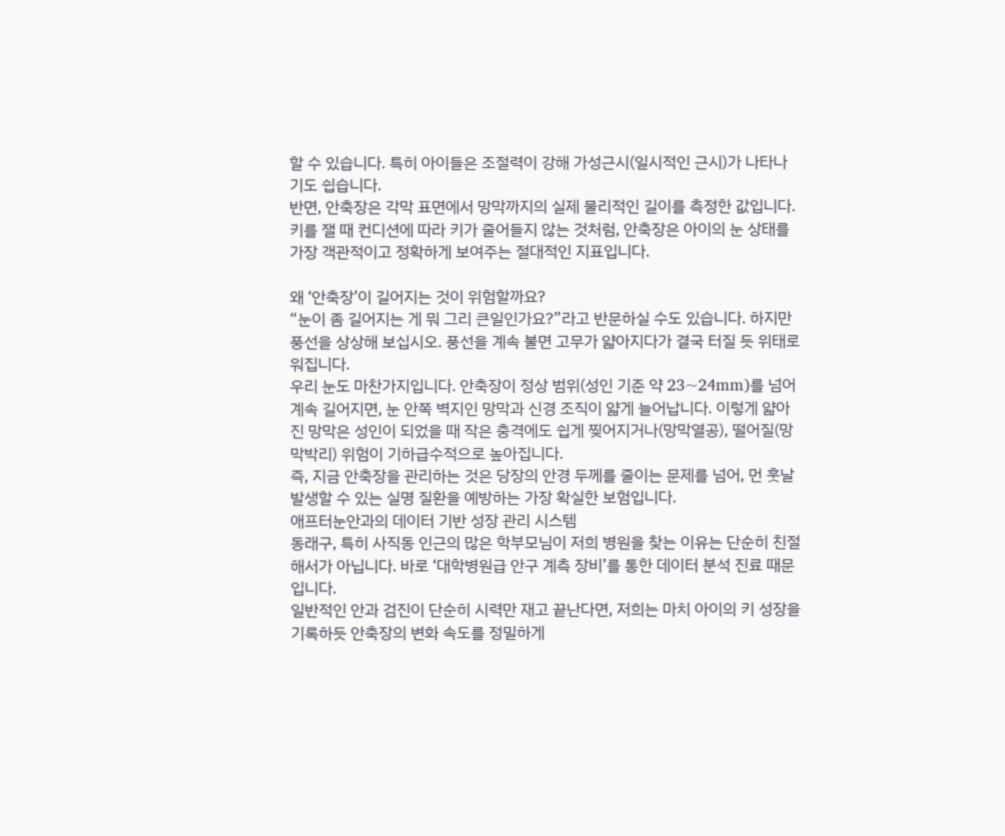할 수 있습니다. 특히 아이들은 조절력이 강해 가성근시(일시적인 근시)가 나타나기도 쉽습니다.
반면, 안축장은 각막 표면에서 망막까지의 실제 물리적인 길이를 측정한 값입니다. 키를 잴 때 컨디션에 따라 키가 줄어들지 않는 것처럼, 안축장은 아이의 눈 상태를 가장 객관적이고 정확하게 보여주는 절대적인 지표입니다.

왜 ‘안축장’이 길어지는 것이 위험할까요?
“눈이 좀 길어지는 게 뭐 그리 큰일인가요?”라고 반문하실 수도 있습니다. 하지만 풍선을 상상해 보십시오. 풍선을 계속 불면 고무가 얇아지다가 결국 터질 듯 위태로워집니다.
우리 눈도 마찬가지입니다. 안축장이 정상 범위(성인 기준 약 23~24mm)를 넘어 계속 길어지면, 눈 안쪽 벽지인 망막과 신경 조직이 얇게 늘어납니다. 이렇게 얇아진 망막은 성인이 되었을 때 작은 충격에도 쉽게 찢어지거나(망막열공), 떨어질(망막박리) 위험이 기하급수적으로 높아집니다.
즉, 지금 안축장을 관리하는 것은 당장의 안경 두께를 줄이는 문제를 넘어, 먼 훗날 발생할 수 있는 실명 질환을 예방하는 가장 확실한 보험입니다.
애프터눈안과의 데이터 기반 성장 관리 시스템
동래구, 특히 사직동 인근의 많은 학부모님이 저희 병원을 찾는 이유는 단순히 친절해서가 아닙니다. 바로 ‘대학병원급 안구 계측 장비’를 통한 데이터 분석 진료 때문입니다.
일반적인 안과 검진이 단순히 시력만 재고 끝난다면, 저희는 마치 아이의 키 성장을 기록하듯 안축장의 변화 속도를 정밀하게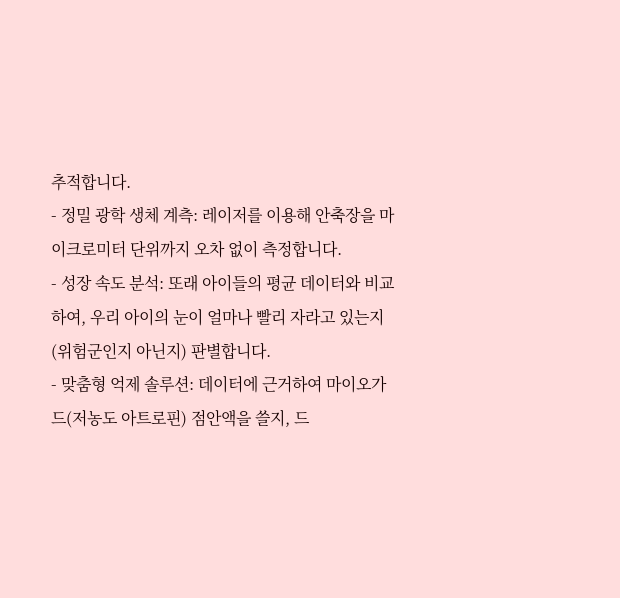추적합니다.
- 정밀 광학 생체 계측: 레이저를 이용해 안축장을 마이크로미터 단위까지 오차 없이 측정합니다.
- 성장 속도 분석: 또래 아이들의 평균 데이터와 비교하여, 우리 아이의 눈이 얼마나 빨리 자라고 있는지(위험군인지 아닌지) 판별합니다.
- 맞춤형 억제 솔루션: 데이터에 근거하여 마이오가드(저농도 아트로핀) 점안액을 쓸지, 드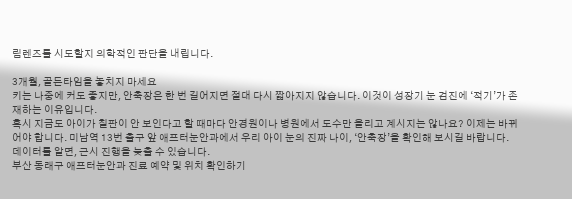림렌즈를 시도할지 의학적인 판단을 내립니다.

3개월, 골든타임을 놓치지 마세요
키는 나중에 커도 좋지만, 안축장은 한 번 길어지면 절대 다시 짧아지지 않습니다. 이것이 성장기 눈 검진에 ‘적기’가 존재하는 이유입니다.
혹시 지금도 아이가 칠판이 안 보인다고 할 때마다 안경원이나 병원에서 도수만 올리고 계시지는 않나요? 이제는 바뀌어야 합니다. 미남역 13번 출구 앞 애프터눈안과에서 우리 아이 눈의 진짜 나이, ‘안축장’을 확인해 보시길 바랍니다.
데이터를 알면, 근시 진행을 늦출 수 있습니다.
부산 동래구 애프터눈안과 진료 예약 및 위치 확인하기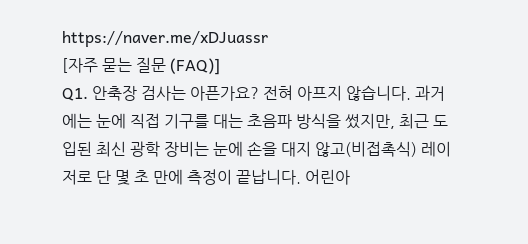https://naver.me/xDJuassr
[자주 묻는 질문 (FAQ)]
Q1. 안축장 검사는 아픈가요? 전혀 아프지 않습니다. 과거에는 눈에 직접 기구를 대는 초음파 방식을 썼지만, 최근 도입된 최신 광학 장비는 눈에 손을 대지 않고(비접촉식) 레이저로 단 몇 초 만에 측정이 끝납니다. 어린아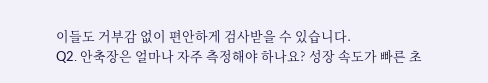이들도 거부감 없이 편안하게 검사받을 수 있습니다.
Q2. 안축장은 얼마나 자주 측정해야 하나요? 성장 속도가 빠른 초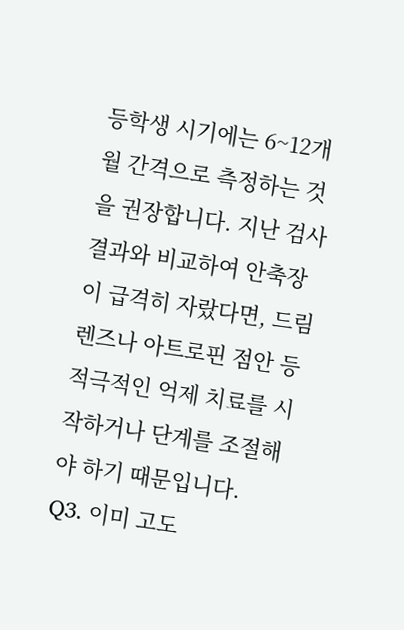등학생 시기에는 6~12개월 간격으로 측정하는 것을 권장합니다. 지난 검사 결과와 비교하여 안축장이 급격히 자랐다면, 드림렌즈나 아트로핀 점안 등 적극적인 억제 치료를 시작하거나 단계를 조절해야 하기 때문입니다.
Q3. 이미 고도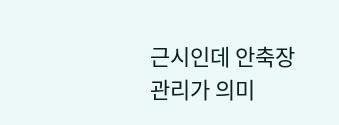근시인데 안축장 관리가 의미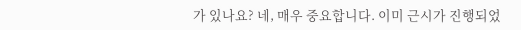가 있나요? 네, 매우 중요합니다. 이미 근시가 진행되었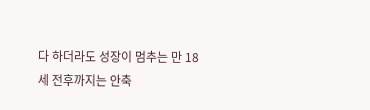다 하더라도 성장이 멈추는 만 18세 전후까지는 안축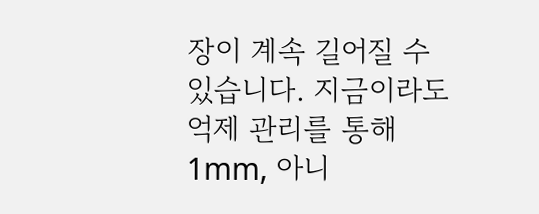장이 계속 길어질 수 있습니다. 지금이라도 억제 관리를 통해 1mm, 아니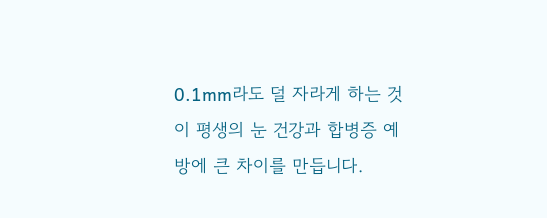0.1mm라도 덜 자라게 하는 것이 평생의 눈 건강과 합병증 예방에 큰 차이를 만듭니다.